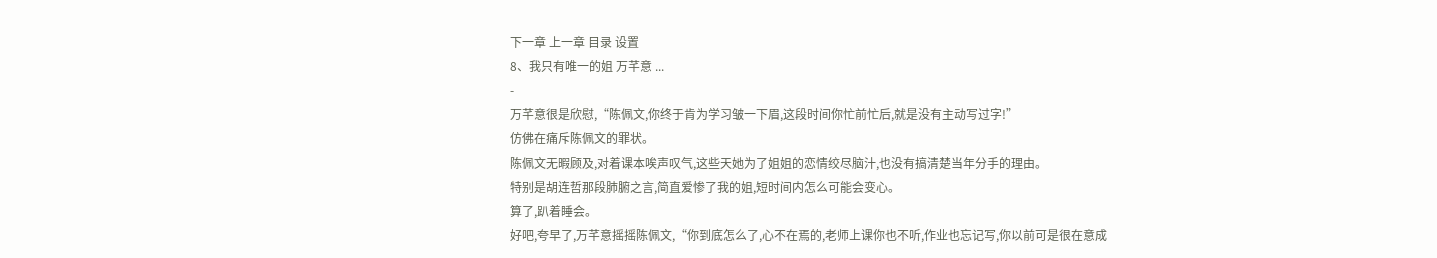下一章 上一章 目录 设置
8、我只有唯一的姐 万芊意 ...
-
万芊意很是欣慰,“陈佩文,你终于肯为学习皱一下眉,这段时间你忙前忙后,就是没有主动写过字!”
仿佛在痛斥陈佩文的罪状。
陈佩文无暇顾及,对着课本唉声叹气,这些天她为了姐姐的恋情绞尽脑汁,也没有搞清楚当年分手的理由。
特别是胡连哲那段肺腑之言,简直爱惨了我的姐,短时间内怎么可能会变心。
算了,趴着睡会。
好吧,夸早了,万芊意摇摇陈佩文,“你到底怎么了,心不在焉的,老师上课你也不听,作业也忘记写,你以前可是很在意成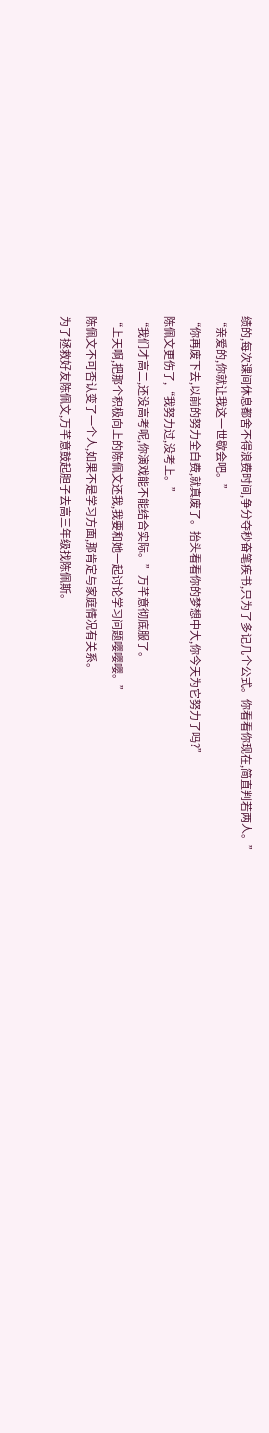绩的,每次课间休息都舍不得浪费时间,争分夺秒奋笔疾书,只为了多记几个公式。你看看你现在,简直判若两人。”
“亲爱的,你就让我这一世歇会吧。”
“你再废下去,以前的努力全白费,就真废了。抬头看看你的梦想中大,你今天为它努力了吗?”
陈佩文更伤了,“我努力过,没考上。”
“我们才高二,还没高考呢,你演戏能不能结合实际。”万芊意彻底服了。
“上天啊,把那个积极向上的陈佩文还我,我要和她一起讨论学习问题嘤嘤嘤。”
陈佩文不可否认变了一个人,如果不是学习方面,那肯定与家庭情况有关系。
为了拯救好友陈佩文,万芊意鼓起胆子去高三年级找陈佩斯。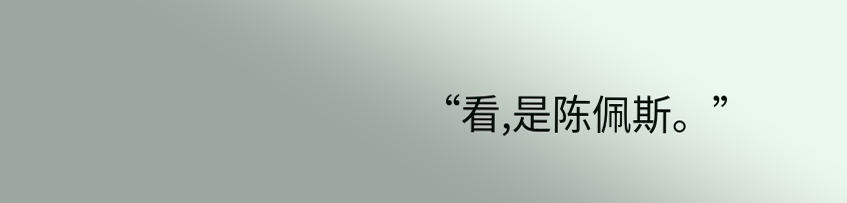“看,是陈佩斯。”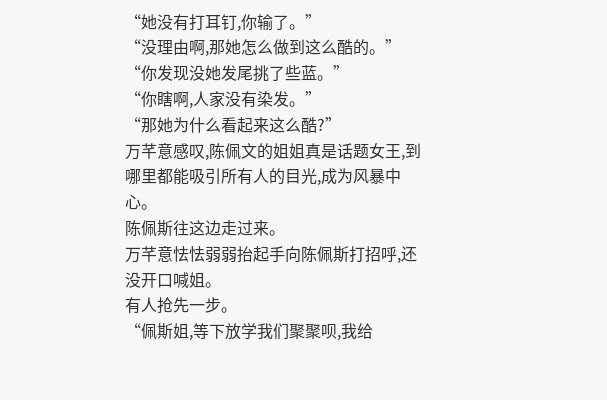“她没有打耳钉,你输了。”
“没理由啊,那她怎么做到这么酷的。”
“你发现没她发尾挑了些蓝。”
“你瞎啊,人家没有染发。”
“那她为什么看起来这么酷?”
万芊意感叹,陈佩文的姐姐真是话题女王,到哪里都能吸引所有人的目光,成为风暴中心。
陈佩斯往这边走过来。
万芊意怯怯弱弱抬起手向陈佩斯打招呼,还没开口喊姐。
有人抢先一步。
“佩斯姐,等下放学我们聚聚呗,我给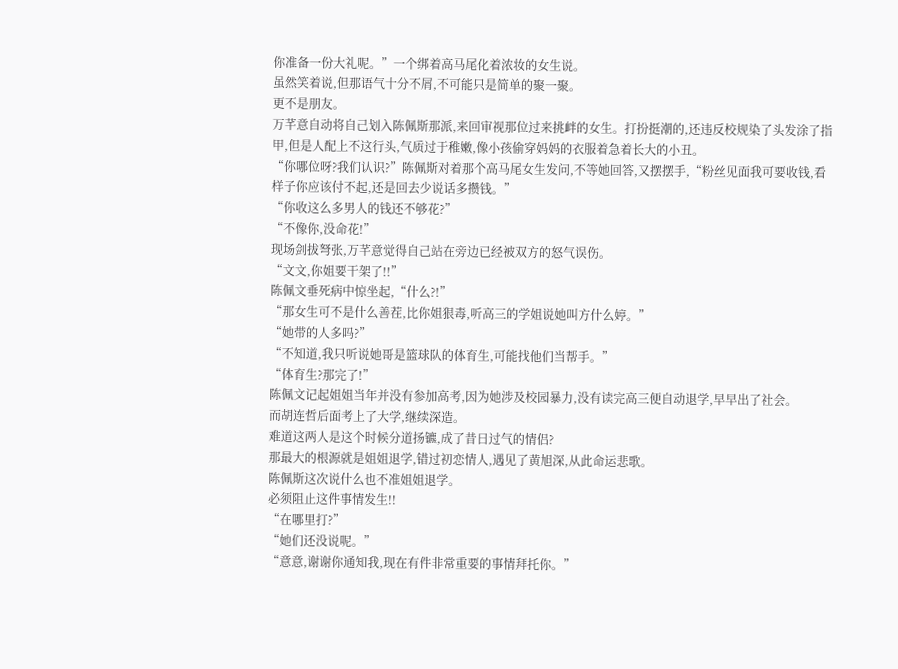你准备一份大礼呢。”一个绑着高马尾化着浓妆的女生说。
虽然笑着说,但那语气十分不屑,不可能只是简单的聚一聚。
更不是朋友。
万芊意自动将自己划入陈佩斯那派,来回审视那位过来挑衅的女生。打扮挺潮的,还违反校规染了头发涂了指甲,但是人配上不这行头,气质过于稚嫩,像小孩偷穿妈妈的衣服着急着长大的小丑。
“你哪位呀?我们认识?”陈佩斯对着那个高马尾女生发问,不等她回答,又摆摆手,“粉丝见面我可要收钱,看样子你应该付不起,还是回去少说话多攒钱。”
“你收这么多男人的钱还不够花?”
“不像你,没命花!”
现场剑拔弩张,万芊意觉得自己站在旁边已经被双方的怒气误伤。
“文文,你姐要干架了!!”
陈佩文垂死病中惊坐起,“什么?!”
“那女生可不是什么善茬,比你姐狠毒,听高三的学姐说她叫方什么婷。”
“她带的人多吗?”
“不知道,我只听说她哥是篮球队的体育生,可能找他们当帮手。”
“体育生?那完了!”
陈佩文记起姐姐当年并没有参加高考,因为她涉及校园暴力,没有读完高三便自动退学,早早出了社会。
而胡连哲后面考上了大学,继续深造。
难道这两人是这个时候分道扬镳,成了昔日过气的情侣?
那最大的根源就是姐姐退学,错过初恋情人,遇见了黄旭深,从此命运悲歌。
陈佩斯这次说什么也不准姐姐退学。
必须阻止这件事情发生!!
“在哪里打?”
“她们还没说呢。”
“意意,谢谢你通知我,现在有件非常重要的事情拜托你。”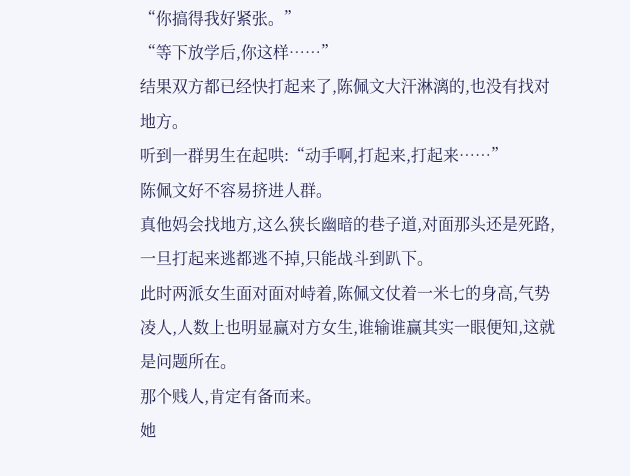“你搞得我好紧张。”
“等下放学后,你这样……”
结果双方都已经快打起来了,陈佩文大汗淋漓的,也没有找对地方。
听到一群男生在起哄:“动手啊,打起来,打起来……”
陈佩文好不容易挤进人群。
真他妈会找地方,这么狭长幽暗的巷子道,对面那头还是死路,一旦打起来逃都逃不掉,只能战斗到趴下。
此时两派女生面对面对峙着,陈佩文仗着一米七的身高,气势凌人,人数上也明显赢对方女生,谁输谁赢其实一眼便知,这就是问题所在。
那个贱人,肯定有备而来。
她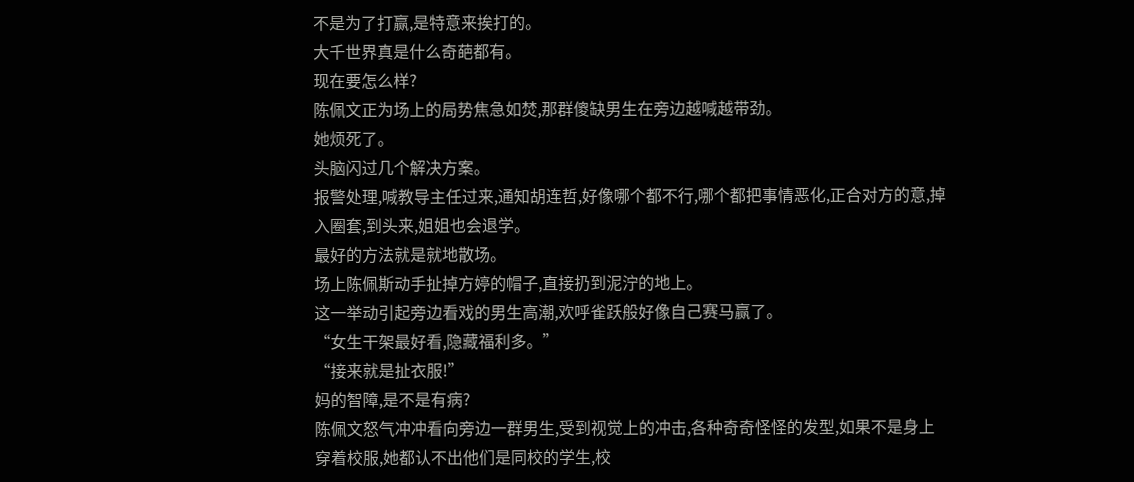不是为了打赢,是特意来挨打的。
大千世界真是什么奇葩都有。
现在要怎么样?
陈佩文正为场上的局势焦急如焚,那群傻缺男生在旁边越喊越带劲。
她烦死了。
头脑闪过几个解决方案。
报警处理,喊教导主任过来,通知胡连哲,好像哪个都不行,哪个都把事情恶化,正合对方的意,掉入圈套,到头来,姐姐也会退学。
最好的方法就是就地散场。
场上陈佩斯动手扯掉方婷的帽子,直接扔到泥泞的地上。
这一举动引起旁边看戏的男生高潮,欢呼雀跃般好像自己赛马赢了。
“女生干架最好看,隐藏福利多。”
“接来就是扯衣服!”
妈的智障,是不是有病?
陈佩文怒气冲冲看向旁边一群男生,受到视觉上的冲击,各种奇奇怪怪的发型,如果不是身上穿着校服,她都认不出他们是同校的学生,校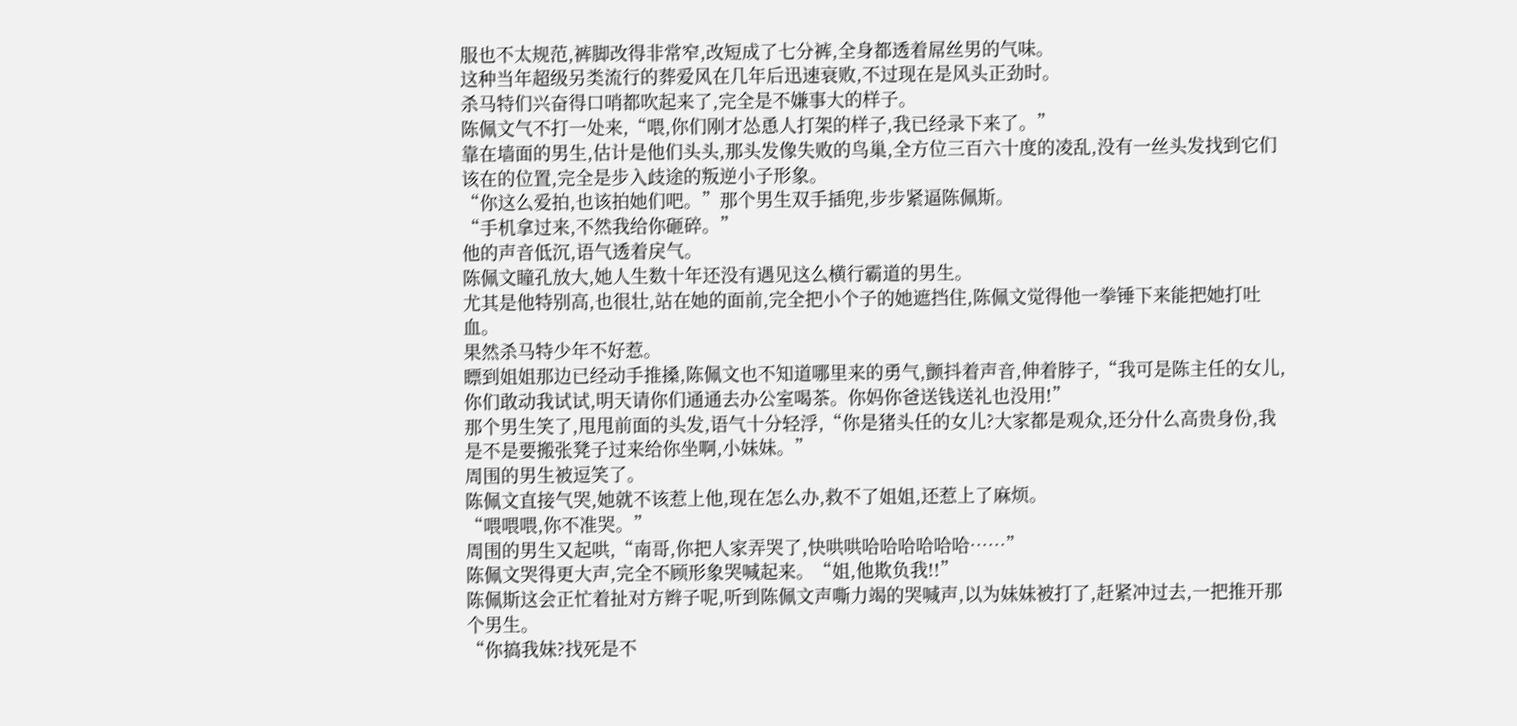服也不太规范,裤脚改得非常窄,改短成了七分裤,全身都透着屌丝男的气味。
这种当年超级另类流行的葬爱风在几年后迅速衰败,不过现在是风头正劲时。
杀马特们兴奋得口哨都吹起来了,完全是不嫌事大的样子。
陈佩文气不打一处来,“喂,你们刚才怂恿人打架的样子,我已经录下来了。”
靠在墙面的男生,估计是他们头头,那头发像失败的鸟巢,全方位三百六十度的凌乱,没有一丝头发找到它们该在的位置,完全是步入歧途的叛逆小子形象。
“你这么爱拍,也该拍她们吧。”那个男生双手插兜,步步紧逼陈佩斯。
“手机拿过来,不然我给你砸碎。”
他的声音低沉,语气透着戾气。
陈佩文瞳孔放大,她人生数十年还没有遇见这么横行霸道的男生。
尤其是他特别高,也很壮,站在她的面前,完全把小个子的她遮挡住,陈佩文觉得他一拳锤下来能把她打吐血。
果然杀马特少年不好惹。
瞟到姐姐那边已经动手推搡,陈佩文也不知道哪里来的勇气,颤抖着声音,伸着脖子,“我可是陈主任的女儿,你们敢动我试试,明天请你们通通去办公室喝茶。你妈你爸送钱送礼也没用!”
那个男生笑了,甩甩前面的头发,语气十分轻浮,“你是猪头任的女儿?大家都是观众,还分什么高贵身份,我是不是要搬张凳子过来给你坐啊,小妹妹。”
周围的男生被逗笑了。
陈佩文直接气哭,她就不该惹上他,现在怎么办,救不了姐姐,还惹上了麻烦。
“喂喂喂,你不准哭。”
周围的男生又起哄,“南哥,你把人家弄哭了,快哄哄哈哈哈哈哈哈……”
陈佩文哭得更大声,完全不顾形象哭喊起来。“姐,他欺负我!!”
陈佩斯这会正忙着扯对方辫子呢,听到陈佩文声嘶力竭的哭喊声,以为妹妹被打了,赶紧冲过去,一把推开那个男生。
“你搞我妹?找死是不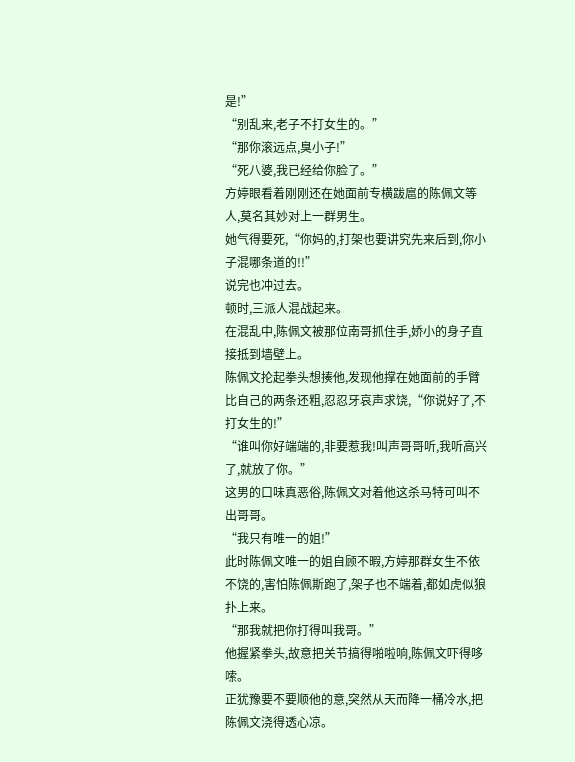是!”
“别乱来,老子不打女生的。”
“那你滚远点,臭小子!”
“死八婆,我已经给你脸了。”
方婷眼看着刚刚还在她面前专横跋扈的陈佩文等人,莫名其妙对上一群男生。
她气得要死,“你妈的,打架也要讲究先来后到,你小子混哪条道的!!”
说完也冲过去。
顿时,三派人混战起来。
在混乱中,陈佩文被那位南哥抓住手,娇小的身子直接抵到墙壁上。
陈佩文抡起拳头想揍他,发现他撑在她面前的手臂比自己的两条还粗,忍忍牙哀声求饶,“你说好了,不打女生的!”
“谁叫你好端端的,非要惹我!叫声哥哥听,我听高兴了,就放了你。”
这男的口味真恶俗,陈佩文对着他这杀马特可叫不出哥哥。
“我只有唯一的姐!”
此时陈佩文唯一的姐自顾不暇,方婷那群女生不依不饶的,害怕陈佩斯跑了,架子也不端着,都如虎似狼扑上来。
“那我就把你打得叫我哥。”
他握紧拳头,故意把关节搞得啪啦响,陈佩文吓得哆嗦。
正犹豫要不要顺他的意,突然从天而降一桶冷水,把陈佩文浇得透心凉。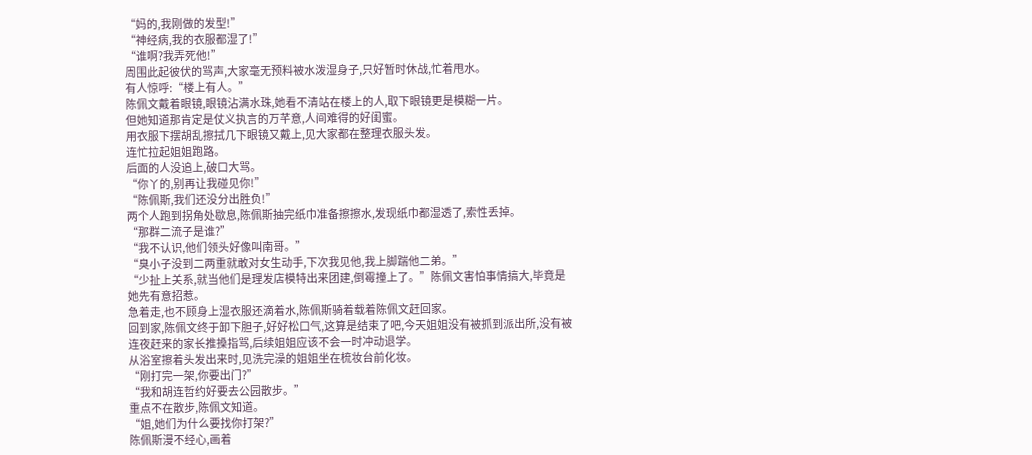“妈的,我刚做的发型!”
“神经病,我的衣服都湿了!”
“谁啊?我弄死他!”
周围此起彼伏的骂声,大家毫无预料被水泼湿身子,只好暂时休战,忙着甩水。
有人惊呼:“楼上有人。”
陈佩文戴着眼镜,眼镜沾满水珠,她看不清站在楼上的人,取下眼镜更是模糊一片。
但她知道那肯定是仗义执言的万芊意,人间难得的好闺蜜。
用衣服下摆胡乱擦拭几下眼镜又戴上,见大家都在整理衣服头发。
连忙拉起姐姐跑路。
后面的人没追上,破口大骂。
“你丫的,别再让我碰见你!”
“陈佩斯,我们还没分出胜负!”
两个人跑到拐角处歇息,陈佩斯抽完纸巾准备擦擦水,发现纸巾都湿透了,索性丢掉。
“那群二流子是谁?”
“我不认识,他们领头好像叫南哥。”
“臭小子没到二两重就敢对女生动手,下次我见他,我上脚踹他二弟。”
“少扯上关系,就当他们是理发店模特出来团建,倒霉撞上了。”陈佩文害怕事情搞大,毕竟是她先有意招惹。
急着走,也不顾身上湿衣服还滴着水,陈佩斯骑着载着陈佩文赶回家。
回到家,陈佩文终于卸下胆子,好好松口气,这算是结束了吧,今天姐姐没有被抓到派出所,没有被连夜赶来的家长推搡指骂,后续姐姐应该不会一时冲动退学。
从浴室擦着头发出来时,见洗完澡的姐姐坐在梳妆台前化妆。
“刚打完一架,你要出门?”
“我和胡连哲约好要去公园散步。”
重点不在散步,陈佩文知道。
“姐,她们为什么要找你打架?”
陈佩斯漫不经心,画着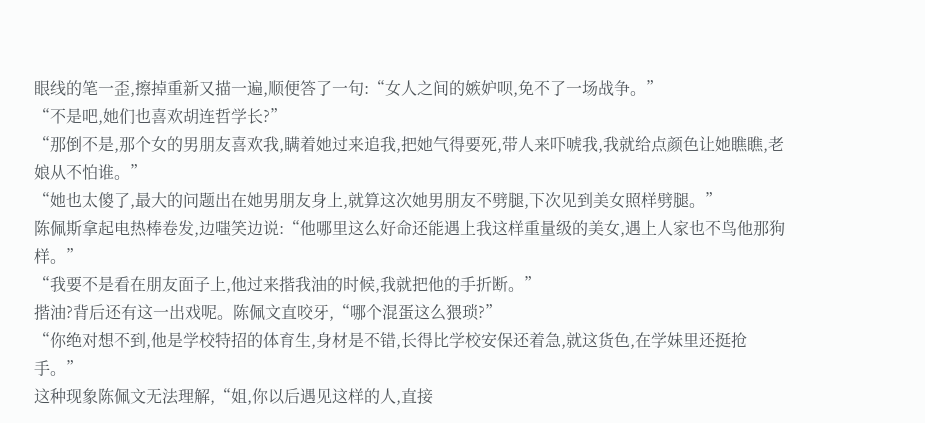眼线的笔一歪,擦掉重新又描一遍,顺便答了一句:“女人之间的嫉妒呗,免不了一场战争。”
“不是吧,她们也喜欢胡连哲学长?”
“那倒不是,那个女的男朋友喜欢我,瞒着她过来追我,把她气得要死,带人来吓唬我,我就给点颜色让她瞧瞧,老娘从不怕谁。”
“她也太傻了,最大的问题出在她男朋友身上,就算这次她男朋友不劈腿,下次见到美女照样劈腿。”
陈佩斯拿起电热棒卷发,边嗤笑边说:“他哪里这么好命还能遇上我这样重量级的美女,遇上人家也不鸟他那狗样。”
“我要不是看在朋友面子上,他过来揩我油的时候,我就把他的手折断。”
揩油?背后还有这一出戏呢。陈佩文直咬牙,“哪个混蛋这么猥琐?”
“你绝对想不到,他是学校特招的体育生,身材是不错,长得比学校安保还着急,就这货色,在学妹里还挺抢手。”
这种现象陈佩文无法理解,“姐,你以后遇见这样的人,直接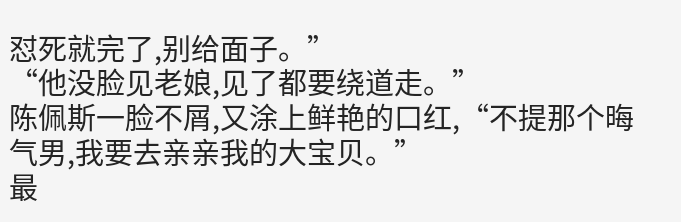怼死就完了,别给面子。”
“他没脸见老娘,见了都要绕道走。”
陈佩斯一脸不屑,又涂上鲜艳的口红,“不提那个晦气男,我要去亲亲我的大宝贝。”
最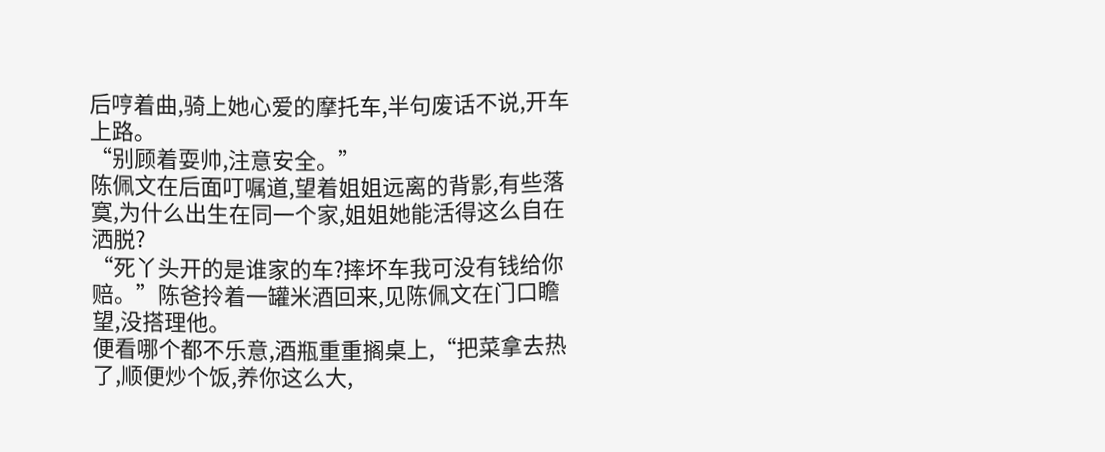后哼着曲,骑上她心爱的摩托车,半句废话不说,开车上路。
“别顾着耍帅,注意安全。”
陈佩文在后面叮嘱道,望着姐姐远离的背影,有些落寞,为什么出生在同一个家,姐姐她能活得这么自在洒脱?
“死丫头开的是谁家的车?摔坏车我可没有钱给你赔。”陈爸拎着一罐米酒回来,见陈佩文在门口瞻望,没搭理他。
便看哪个都不乐意,酒瓶重重搁桌上,“把菜拿去热了,顺便炒个饭,养你这么大,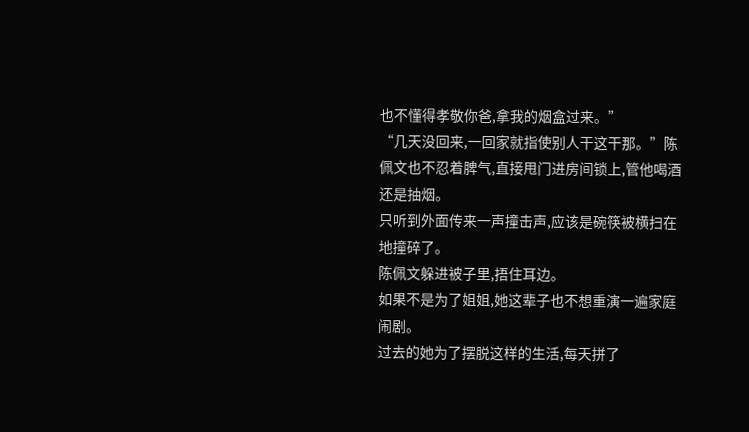也不懂得孝敬你爸,拿我的烟盒过来。”
“几天没回来,一回家就指使别人干这干那。”陈佩文也不忍着脾气,直接甩门进房间锁上,管他喝酒还是抽烟。
只听到外面传来一声撞击声,应该是碗筷被横扫在地撞碎了。
陈佩文躲进被子里,捂住耳边。
如果不是为了姐姐,她这辈子也不想重演一遍家庭闹剧。
过去的她为了摆脱这样的生活,每天拼了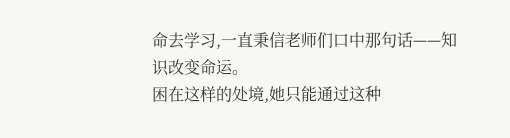命去学习,一直秉信老师们口中那句话——知识改变命运。
困在这样的处境,她只能通过这种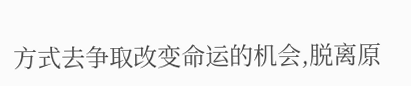方式去争取改变命运的机会,脱离原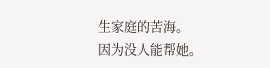生家庭的苦海。
因为没人能帮她。